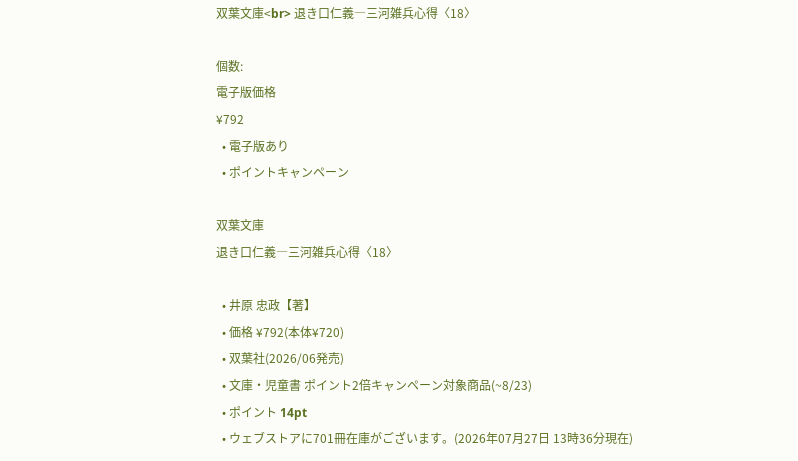双葉文庫<br> 退き口仁義―三河雑兵心得〈18〉

個数:
電子版価格
¥792
  • 電子版あり
  • ポイントキャンペーン

双葉文庫
退き口仁義―三河雑兵心得〈18〉

  • 井原 忠政【著】
  • 価格 ¥792(本体¥720)
  • 双葉社(2026/06発売)
  • 文庫・児童書 ポイント2倍キャンペーン対象商品(~8/23)
  • ポイント 14pt
  • ウェブストアに701冊在庫がございます。(2026年07月27日 13時36分現在)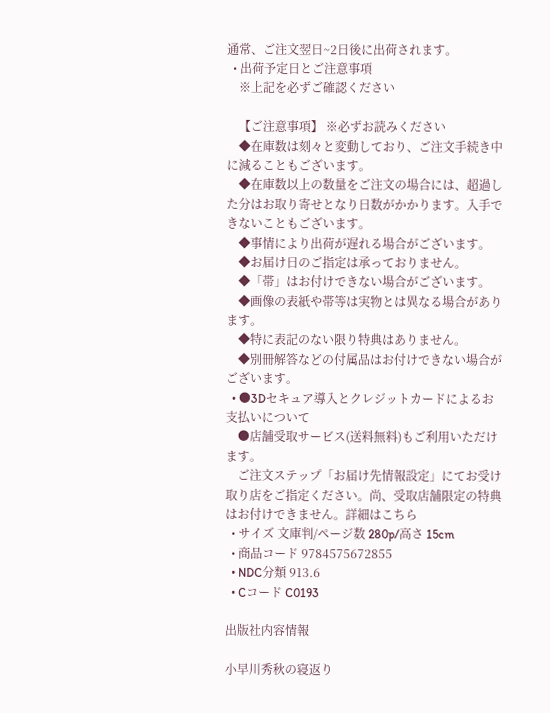通常、ご注文翌日~2日後に出荷されます。
  • 出荷予定日とご注意事項
    ※上記を必ずご確認ください

    【ご注意事項】 ※必ずお読みください
    ◆在庫数は刻々と変動しており、ご注文手続き中に減ることもございます。
    ◆在庫数以上の数量をご注文の場合には、超過した分はお取り寄せとなり日数がかかります。入手できないこともございます。
    ◆事情により出荷が遅れる場合がございます。
    ◆お届け日のご指定は承っておりません。
    ◆「帯」はお付けできない場合がございます。
    ◆画像の表紙や帯等は実物とは異なる場合があります。
    ◆特に表記のない限り特典はありません。
    ◆別冊解答などの付属品はお付けできない場合がございます。
  • ●3Dセキュア導入とクレジットカードによるお支払いについて
    ●店舗受取サービス(送料無料)もご利用いただけます。
    ご注文ステップ「お届け先情報設定」にてお受け取り店をご指定ください。尚、受取店舗限定の特典はお付けできません。詳細はこちら
  • サイズ 文庫判/ページ数 280p/高さ 15cm
  • 商品コード 9784575672855
  • NDC分類 913.6
  • Cコード C0193

出版社内容情報

小早川秀秋の寝返り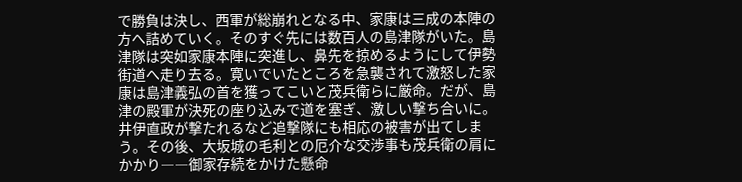で勝負は決し、西軍が総崩れとなる中、家康は三成の本陣の方へ詰めていく。そのすぐ先には数百人の島津隊がいた。島津隊は突如家康本陣に突進し、鼻先を掠めるようにして伊勢街道へ走り去る。寛いでいたところを急襲されて激怒した家康は島津義弘の首を獲ってこいと茂兵衛らに厳命。だが、島津の殿軍が決死の座り込みで道を塞ぎ、激しい撃ち合いに。井伊直政が撃たれるなど追撃隊にも相応の被害が出てしまう。その後、大坂城の毛利との厄介な交渉事も茂兵衛の肩にかかり――御家存続をかけた懸命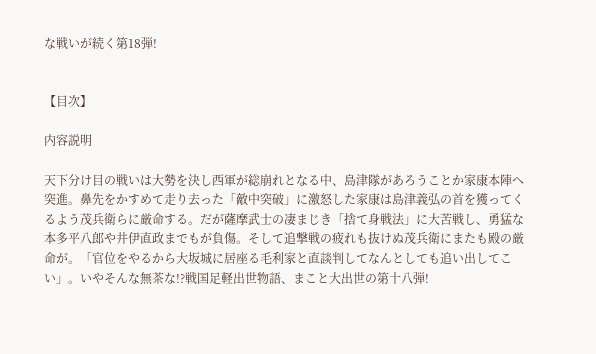な戦いが続く第18弾!


【目次】

内容説明

天下分け目の戦いは大勢を決し西軍が総崩れとなる中、島津隊があろうことか家康本陣へ突進。鼻先をかすめて走り去った「敵中突破」に激怒した家康は島津義弘の首を獲ってくるよう茂兵衛らに厳命する。だが薩摩武士の凄まじき「捨て身戦法」に大苦戦し、勇猛な本多平八郎や井伊直政までもが負傷。そして追撃戦の疲れも抜けぬ茂兵衛にまたも殿の厳命が。「官位をやるから大坂城に居座る毛利家と直談判してなんとしても追い出してこい」。いやそんな無茶な!?戦国足軽出世物語、まこと大出世の第十八弾!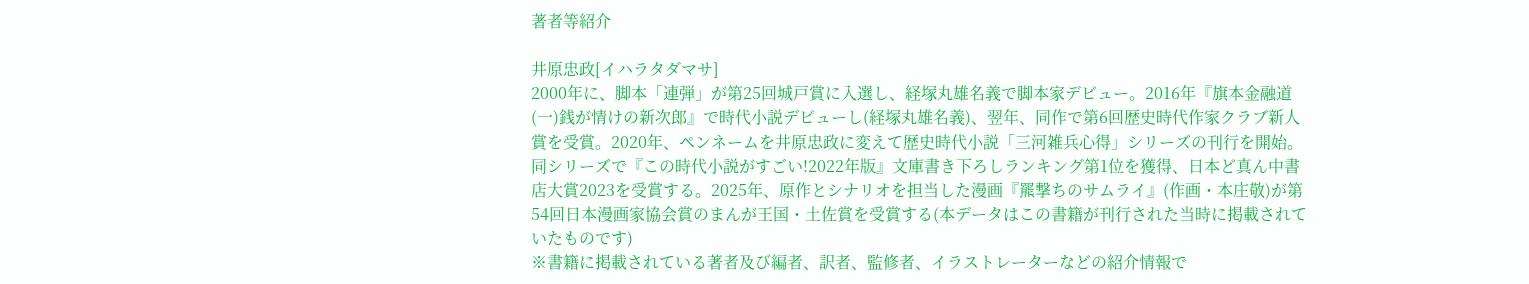著者等紹介

井原忠政[イハラタダマサ]
2000年に、脚本「連弾」が第25回城戸賞に入選し、経塚丸雄名義で脚本家デビュー。2016年『旗本金融道(一)銭が情けの新次郎』で時代小説デビューし(経塚丸雄名義)、翌年、同作で第6回歴史時代作家クラブ新人賞を受賞。2020年、ペンネームを井原忠政に変えて歴史時代小説「三河雑兵心得」シリーズの刊行を開始。同シリーズで『この時代小説がすごい!2022年版』文庫書き下ろしランキング第1位を獲得、日本ど真ん中書店大賞2023を受賞する。2025年、原作とシナリオを担当した漫画『羆撃ちのサムライ』(作画・本庄敬)が第54回日本漫画家協会賞のまんが王国・土佐賞を受賞する(本データはこの書籍が刊行された当時に掲載されていたものです)
※書籍に掲載されている著者及び編者、訳者、監修者、イラストレーターなどの紹介情報で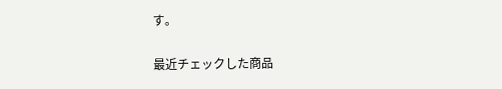す。

最近チェックした商品